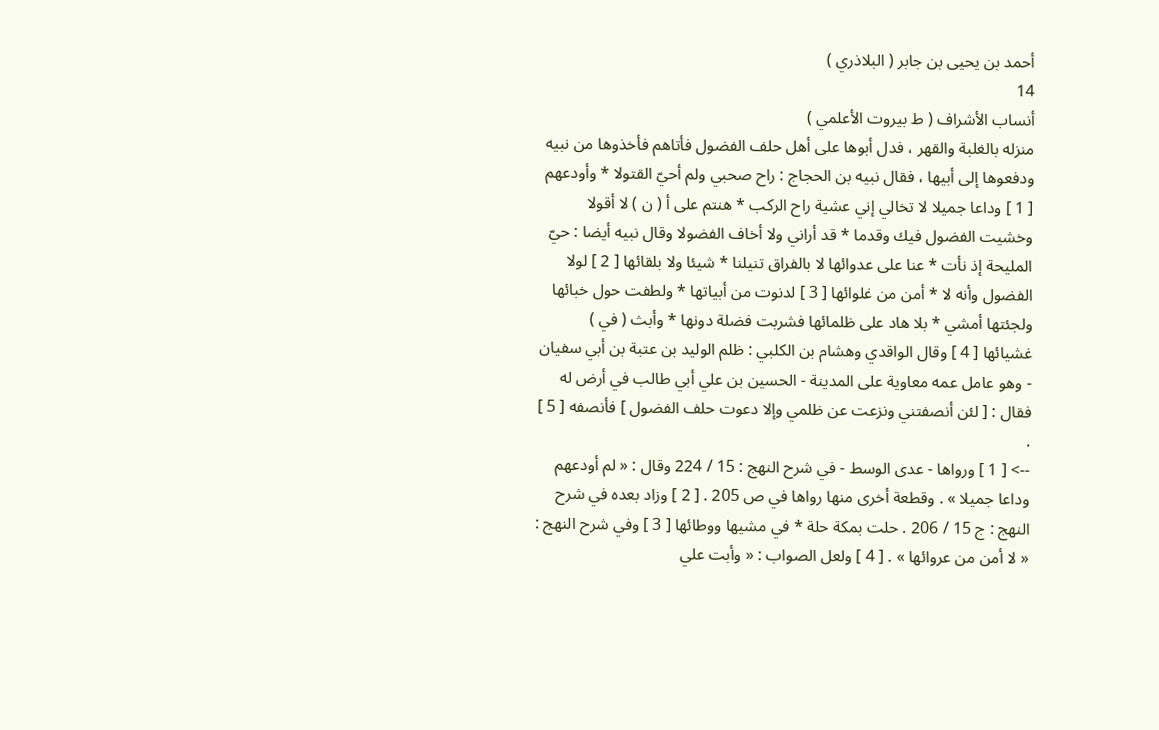أحمد بن يحيى بن جابر ( البلاذري )
14
أنساب الأشراف ( ط بيروت الأعلمي )
منزله بالغلبة والقهر ، فدل أبوها على أهل حلف الفضول فأتاهم فأخذوها من نبيه ودفعوها إلى أبيها ، فقال نبيه بن الحجاج : راح صحبي ولم أحيّ القتولا * وأودعهم [ 1 ] وداعا جميلا لا تخالي إني عشية راح الركب * هنتم على أ ( ن ) لا أقولا وخشيت الفضول فيك وقدما * قد أراني ولا أخاف الفضولا وقال نبيه أيضا : حيّ المليحة إذ نأت * عنا على عدوائها لا بالفراق تنيلنا * شيئا ولا بلقائها [ 2 ] لولا الفضول وأنه لا * أمن من غلوائها [ 3 ] لدنوت من أبياتها * ولطفت حول خبائها ولجئتها أمشي * بلا هاد على ظلمائها فشربت فضلة دونها * وأبث ( في ) غشيائها [ 4 ] وقال الواقدي وهشام بن الكلبي : ظلم الوليد بن عتبة بن أبي سفيان - وهو عامل عمه معاوية على المدينة - الحسين بن علي أبي طالب في أرض له فقال : [ لئن أنصفتني ونزعت عن ظلمي وإلا دعوت حلف الفضول ] فأنصفه [ 5 ] .
--> [ 1 ] ورواها - عدى الوسط - في شرح النهج : 15 / 224 وقال : « لم أودعهم وداعا جميلا » . وقطعة أخرى منها رواها في ص 205 . [ 2 ] وزاد بعده في شرح النهج : ج 15 / 206 . حلت بمكة حلة * في مشيها ووطائها [ 3 ] وفي شرح النهج : « لا أمن من عروائها » . [ 4 ] ولعل الصواب : « وأبت علي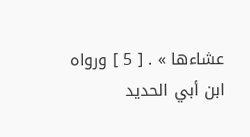عشاءها » . [ 5 ] ورواه ابن أبي الحديد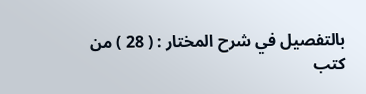بالتفصيل في شرح المختار : ( 28 ) من كتب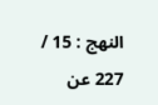النهج : 15 / 227 عن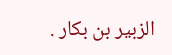الزبير بن بكار .